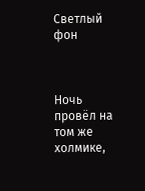Светлый фон



Ночь провёл на том же холмике,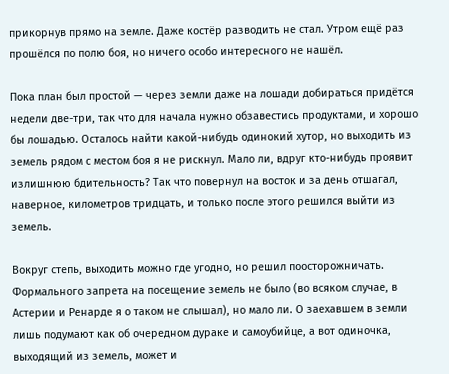прикорнув прямо на земле. Даже костёр разводить не стал. Утром ещё раз прошёлся по полю боя, но ничего особо интересного не нашёл.

Пока план был простой — через земли даже на лошади добираться придётся недели две-три, так что для начала нужно обзавестись продуктами, и хорошо бы лошадью. Осталось найти какой-нибудь одинокий хутор, но выходить из земель рядом с местом боя я не рискнул. Мало ли, вдруг кто-нибудь проявит излишнюю бдительность? Так что повернул на восток и за день отшагал, наверное, километров тридцать, и только после этого решился выйти из земель.

Вокруг степь, выходить можно где угодно, но решил поосторожничать. Формального запрета на посещение земель не было (во всяком случае, в Астерии и Ренарде я о таком не слышал), но мало ли. О заехавшем в земли лишь подумают как об очередном дураке и самоубийце, а вот одиночка, выходящий из земель, может и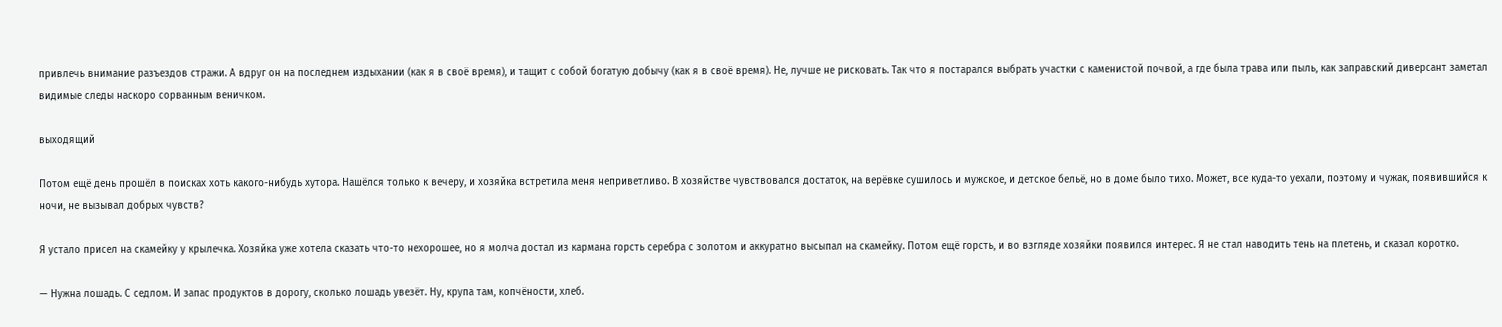привлечь внимание разъездов стражи. А вдруг он на последнем издыхании (как я в своё время), и тащит с собой богатую добычу (как я в своё время). Не, лучше не рисковать. Так что я постарался выбрать участки с каменистой почвой, а где была трава или пыль, как заправский диверсант заметал видимые следы наскоро сорванным веничком.

выходящий

Потом ещё день прошёл в поисках хоть какого-нибудь хутора. Нашёлся только к вечеру, и хозяйка встретила меня неприветливо. В хозяйстве чувствовался достаток, на верёвке сушилось и мужское, и детское бельё, но в доме было тихо. Может, все куда-то уехали, поэтому и чужак, появившийся к ночи, не вызывал добрых чувств?

Я устало присел на скамейку у крылечка. Хозяйка уже хотела сказать что-то нехорошее, но я молча достал из кармана горсть серебра с золотом и аккуратно высыпал на скамейку. Потом ещё горсть, и во взгляде хозяйки появился интерес. Я не стал наводить тень на плетень, и сказал коротко.

— Нужна лошадь. С седлом. И запас продуктов в дорогу, сколько лошадь увезёт. Ну, крупа там, копчёности, хлеб.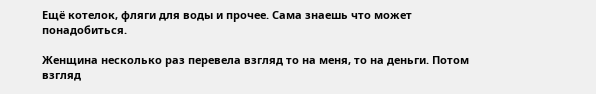Ещё котелок, фляги для воды и прочее. Сама знаешь что может понадобиться.

Женщина несколько раз перевела взгляд то на меня, то на деньги. Потом взгляд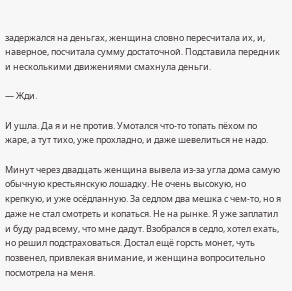задержался на деньгах, женщина словно пересчитала их, и, наверное, посчитала сумму достаточной. Подставила передник и несколькими движениями смахнула деньги.

— Жди.

И ушла. Да я и не против. Умотался что-то топать пёхом по жаре, а тут тихо, уже прохладно, и даже шевелиться не надо.

Минут через двадцать женщина вывела из-за угла дома самую обычную крестьянскую лошадку. Не очень высокую, но крепкую, и уже осёдланную. За седлом два мешка с чем-то, но я даже не стал смотреть и копаться. Не на рынке. Я уже заплатил и буду рад всему, что мне дадут. Взобрался в седло, хотел ехать, но решил подстраховаться. Достал ещё горсть монет, чуть позвенел, привлекая внимание, и женщина вопросительно посмотрела на меня.